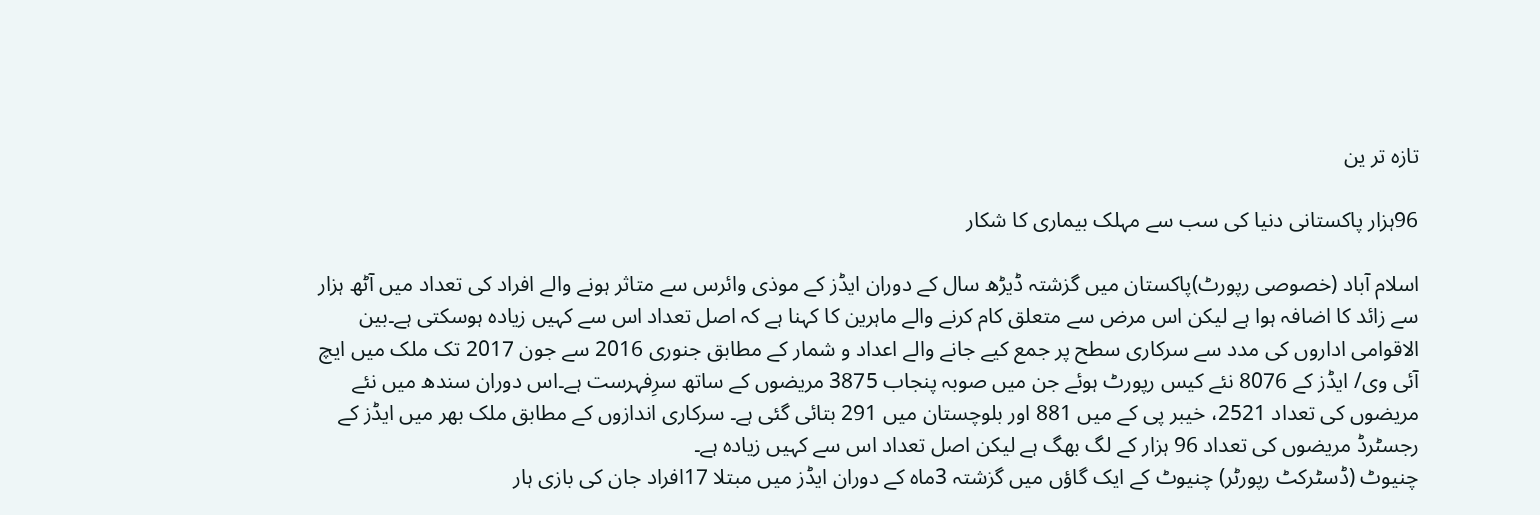تازہ تر ین

96ہزار پاکستانی دنیا کی سب سے مہلک بیماری کا شکار

اسلام آباد (خصوصی رپورٹ)پاکستان میں گزشتہ ڈیڑھ سال کے دوران ایڈز کے موذی وائرس سے متاثر ہونے والے افراد کی تعداد میں آٹھ ہزار سے زائد کا اضافہ ہوا ہے لیکن اس مرض سے متعلق کام کرنے والے ماہرین کا کہنا ہے کہ اصل تعداد اس سے کہیں زیادہ ہوسکتی ہے۔بین الاقوامی اداروں کی مدد سے سرکاری سطح پر جمع کیے جانے والے اعداد و شمار کے مطابق جنوری 2016 سے جون 2017 تک ملک میں ایچ آئی وی/ ایڈز کے 8076 نئے کیس رپورٹ ہوئے جن میں صوبہ پنجاب 3875 مریضوں کے ساتھ سرِفہرست ہے۔اس دوران سندھ میں نئے مریضوں کی تعداد 2521، خیبر پی کے میں 881 اور بلوچستان میں 291 بتائی گئی ہے۔ سرکاری اندازوں کے مطابق ملک بھر میں ایڈز کے رجسٹرڈ مریضوں کی تعداد 96 ہزار کے لگ بھگ ہے لیکن اصل تعداد اس سے کہیں زیادہ ہے۔
چنیوٹ (ڈسٹرکٹ رپورٹر) چنیوٹ کے ایک گاؤں میں گزشتہ 3ماہ کے دوران ایڈز میں مبتلا 17افراد جان کی بازی ہار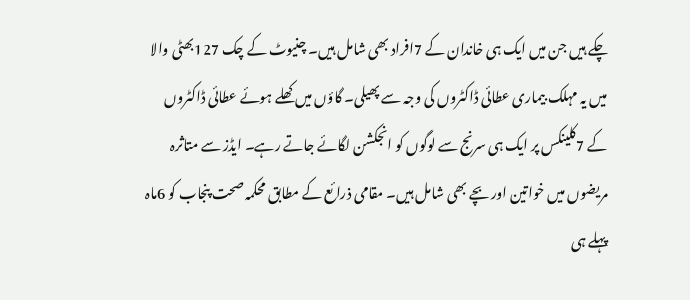چکے ہیں جن میں ایک ہی خاندان کے 7افراد بھی شامل ہیں۔ چنیوٹ کے چک 127بھٹی والا میں یہ مہلک بیماری عطائی ڈاکٹروں کی وجہ سے پھیلی۔ گاؤں میں کھلے ہوئے عطائی ڈاکٹروں کے 7کلینکس پر ایک ہی سرنج سے لوگوں کو انجکشن لگائے جاتے رہے۔ ایڈز سے متاثرہ مریضوں میں خواتین اور بچے بھی شامل ہیں۔ مقامی ذرائع کے مطابق محکمہ صحت پنجاب کو 6ماہ پہلے ہی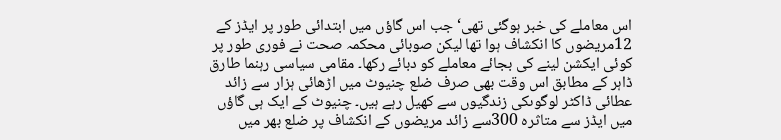اس معاملے کی خبر ہوگئی تھی‘ جب اس گاؤں میں ابتدائی طور پر ایڈز کے 12مریضوں کا انکشاف ہوا تھا لیکن صوبائی محکمہ صحت نے فوری طور پر کوئی ایکشن لینے کی بجائے معاملے کو دبائے رکھا۔ مقامی سیاسی رہنما طارق ڈاہر کے مطابق اس وقت بھی صرف ضلع چنیوٹ میں اڑھائی ہزار سے زائد عطائی ڈاکٹر لوگوںکی زندگیوں سے کھیل رہے ہیں۔ چنیوٹ کے ایک ہی گاؤں میں ایڈز سے متاثرہ 300سے زائد مریضوں کے انکشاف پر ضلع بھر میں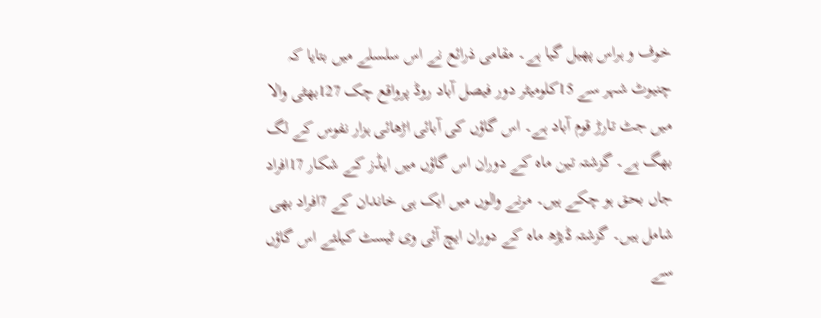خوف و ہراس پھیل گیا ہے۔ مقامی ذرائع نے اس سلسلے میں بتایا کہ چنیوٹ شہر سے 15کلومیٹر دور فیصل آباد روڈ پرواقع چک 127بھٹی والا میں جٹ تارڑ قوم آباد ہے۔ اس گاؤں کی آبائی اڑھائی ہزار نفوس کے لگ بھگ ہے۔ گزشتہ تین ماہ کے دوران اس گاؤں میں ایڈز کے شکار 17افراد جاں بحق ہو چکے ہیں۔ مرنے والوں میں ایک ہی خاندان کے 7افراد بھی شامل ہیں۔ گزشتہ ڈیڑھ ماہ کے دوران ایچ آئی وی ٹیسٹ کیلئے اس گاؤں سے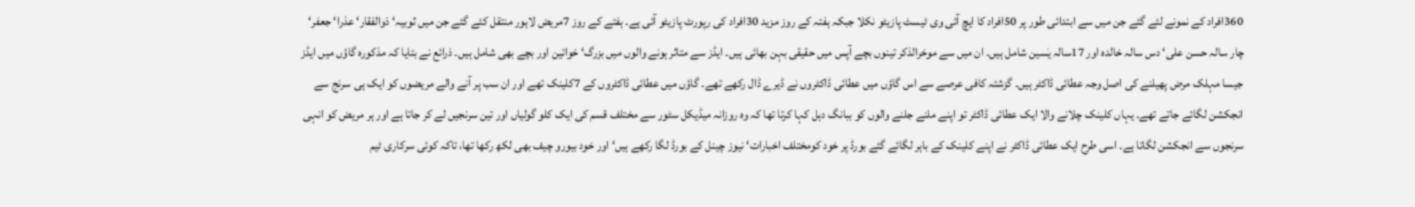360افراد کے نمونے لئے گئے جن میں سے ابتدائی طور پر 50افراد کا ایچ آئی وی ٹیسٹ پازیٹو نکلا جبکہ ہفتہ کے روز مزید 30افراد کی رپورٹ پازیٹو آئی ہے۔ ہفتے کے روز 7مریض لاہور منتقل کئے گئے جن میں ثوبیہ‘ ذوالفقار‘ عذرا‘ جعفر‘ چار سالہ حسن علی‘ دس سالہ خالدہ اور 17سالہ یٰسین شامل ہیں۔ ان میں سے موخرالذکر تینوں بچے آپس میں حقیقی بہن بھائی ہیں۔ ایڈز سے متاثر ہونے والوں میں بزرگ‘ خواتین اور بچے بھی شامل ہیں۔ ذرائع نے بتایا کہ مذکورہ گاؤں میں ایڈز جیسا مہلک مرض پھیلنے کی اصل وجہ عطائی ڈاکٹر ہیں۔ گزشتہ کافی عرصے سے اس گاؤں میں عطائی ڈاکٹروں نے ڈیرے ڈال رکھے تھے۔ گاؤں میں عطائی ڈاکٹروں کے 7کلینک تھے اور ان سب پر آنے والے مریضوں کو ایک ہی سرنج سے انجکشن لگائے جاتے تھے۔ یہاں کلینک چلانے والا ایک عطائی ڈاکٹر تو اپنے ملنے جلنے والوں کو ببانگ دہل کہا کرتا تھا کہ وہ روزانہ میڈیکل سٹور سے مختلف قسم کی ایک کلو گولیاں اور تین سرنجیں لے کر جاتا ہے اور ہر مریض کو انہی سرنجوں سے انجکشن لگاتا ہے۔ اسی طرح ایک عطائی ڈاکٹر نے اپنے کلینک کے باہر لگائے گئے بورڈ پر خود کومختلف اخبارات‘ نیوز چینل کے بورڈ لگا رکھے ہیں‘ اور خود بیورو چیف بھی لکھ رکھا تھا، تاکہ کوئی سرکاری ٹیم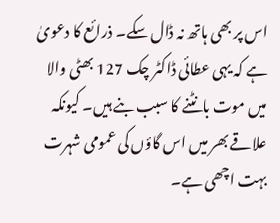اس پر بھی ہاتھ نہ ڈال سکے۔ ذرائع کا دعویٰ ہے کہ یہی عطائی ڈاکٹر چک 127 بھٹی والا میں موت بانٹنے کا سبب بنے ہیں۔ کیونکہ علاقے بھر میں اس گاؤں کی عمومی شہرت بہت اچھی ہے۔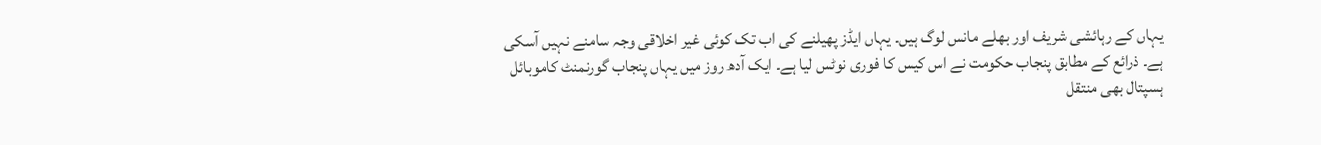یہاں کے رہائشی شریف اور بھلے مانس لوگ ہیں۔ یہاں ایڈز پھیلنے کی اب تک کوئی غیر اخلاقی وجہ سامنے نہیں آسکی ہے۔ ذرائع کے مطابق پنجاب حکومت نے اس کیس کا فوری نوٹس لیا ہے۔ ایک آدھ روز میں یہاں پنجاب گورنمنٹ کاموبائل ہسپتال بھی منتقل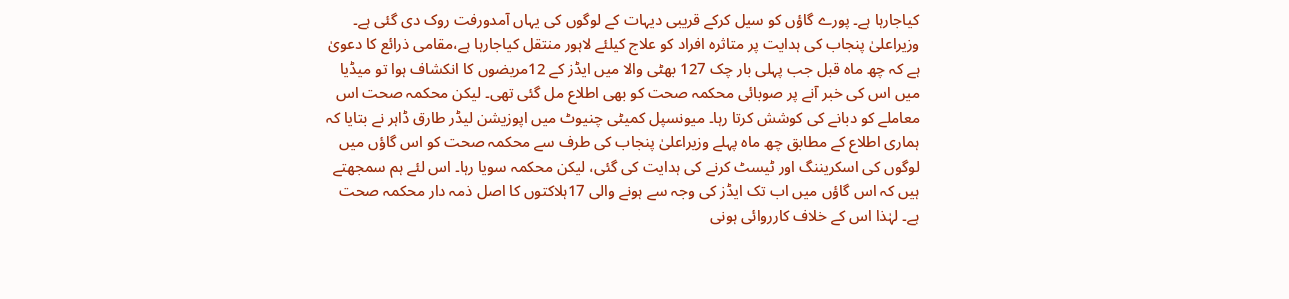کیاجارہا ہے۔ پورے گاؤں کو سیل کرکے قریبی دیہات کے لوگوں کی یہاں آمدورفت روک دی گئی ہے۔ وزیراعلیٰ پنجاب کی ہدایت پر متاثرہ افراد کو علاج کیلئے لاہور منتقل کیاجارہا ہے،مقامی ذرائع کا دعویٰ ہے کہ چھ ماہ قبل جب پہلی بار چک 127 بھٹی والا میں ایڈز کے 12مریضوں کا انکشاف ہوا تو میڈیا میں اس کی خبر آنے پر صوبائی محکمہ صحت کو بھی اطلاع مل گئی تھی۔ لیکن محکمہ صحت اس معاملے کو دبانے کی کوشش کرتا رہا۔ میونسپل کمیٹی چنیوٹ میں اپوزیشن لیڈر طارق ڈاہر نے بتایا کہ ہماری اطلاع کے مطابق چھ ماہ پہلے وزیراعلیٰ پنجاب کی طرف سے محکمہ صحت کو اس گاؤں میں لوگوں کی اسکریننگ اور ٹیسٹ کرنے کی ہدایت کی گئی، لیکن محکمہ سویا رہا۔ اس لئے ہم سمجھتے ہیں کہ اس گاؤں میں اب تک ایڈز کی وجہ سے ہونے والی 17ہلاکتوں کا اصل ذمہ دار محکمہ صحت ہے۔ لہٰذا اس کے خلاف کارروائی ہونی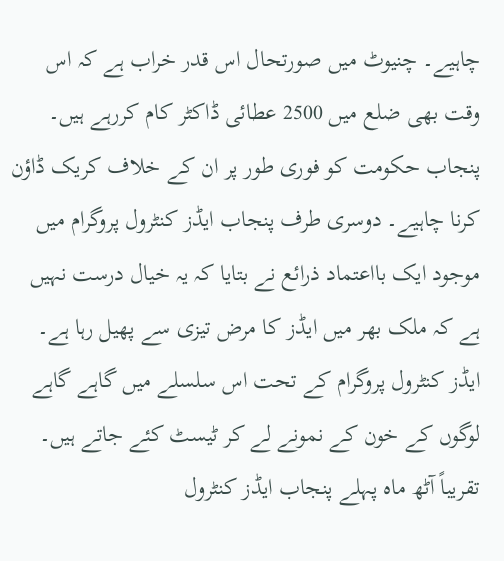چاہیے۔ چنیوٹ میں صورتحال اس قدر خراب ہے کہ اس وقت بھی ضلع میں 2500 عطائی ڈاکٹر کام کررہے ہیں۔ پنجاب حکومت کو فوری طور پر ان کے خلاف کریک ڈاؤن کرنا چاہیے۔ دوسری طرف پنجاب ایڈز کنٹرول پروگرام میں موجود ایک بااعتماد ذرائع نے بتایا کہ یہ خیال درست نہیں ہے کہ ملک بھر میں ایڈز کا مرض تیزی سے پھیل رہا ہے۔ ایڈز کنٹرول پروگرام کے تحت اس سلسلے میں گاہے گاہے لوگوں کے خون کے نمونے لے کر ٹیسٹ کئے جاتے ہیں۔ تقریباً آٹھ ماہ پہلے پنجاب ایڈز کنٹرول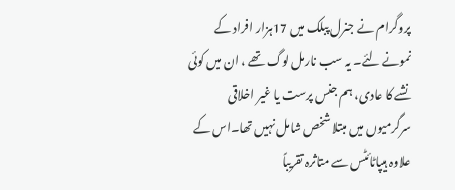پروگرام نے جنرل پبلک میں 17ہزار افراد کے نمونے لئے۔ یہ سب نارمل لوگ تھے ، ان میں کوئی نشے کا عادی، ہم جنس پرست یا غیر اخلاقی سرگرمیوں میں مبتلا شخص شامل نہیں تھا۔اس کے علاوہ ہیپاٹائٹس سے متاثرہ تقریباً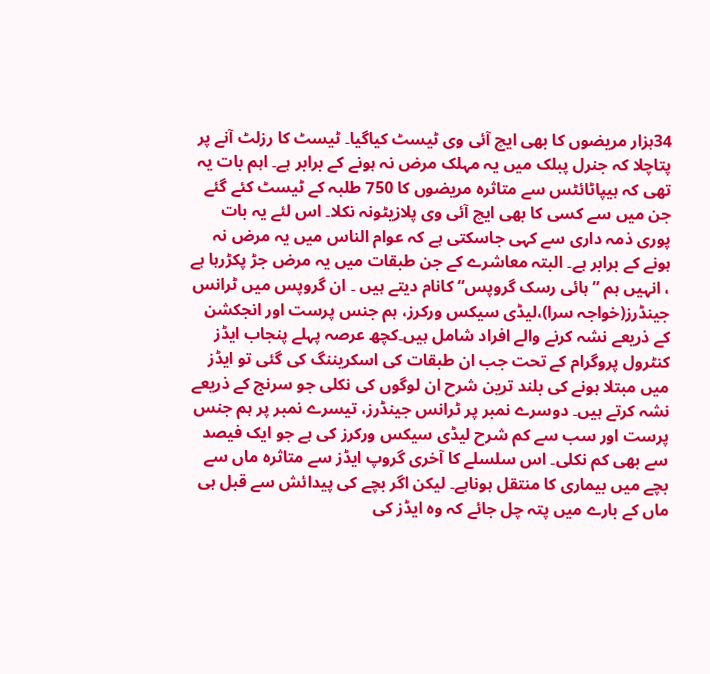34ہزار مریضوں کا بھی ایچ آئی وی ٹیسٹ کیاگیا۔ ٹیسٹ کا رزلٹ آنے پر پتاچلا کہ جنرل پبلک میں یہ مہلک مرض نہ ہونے کے برابر ہے۔ اہم بات یہ تھی کہ ہیپاٹائٹس سے متاثرہ مریضوں کا 750 طلبہ کے ٹیسٹ کئے گئے جن میں سے کسی کا بھی ایچ آئی وی پلازیٹونہ نکلا۔ اس لئے یہ بات پوری ذمہ داری سے کہی جاسکتی ہے کہ عوام الناس میں یہ مرض نہ ہونے کے برابر ہے۔ البتہ معاشرے کے جن طبقات میں یہ مرض جڑ پکڑرہا ہے ، انہیں ہم ” ہائی رسک گروپس“ کانام دیتے ہیں ۔ ان گروپس میں ٹرانس جینڈرز(خواجہ سرا)،لیڈی سیکس ورکرز، ہم جنس پرست اور انجکشن کے ذریعے نشہ کرنے والے افراد شامل ہیں۔کچھ عرصہ پہلے پنجاب ایڈز کنٹرول پروگرام کے تحت جب ان طبقات کی اسکریننگ کی گئی تو ایڈز میں مبتلا ہونے کی بلند ترین شرح ان لوگوں کی نکلی جو سرنج کے ذریعے نشہ کرتے ہیں۔ دوسرے نمبر پر ٹرانس جینڈرز، تیسرے نمبر پر ہم جنس پرست اور سب سے کم شرح لیڈی سیکس ورکرز کی ہے جو ایک فیصد سے بھی کم نکلی۔ اس سلسلے کا آخری گروپ ایڈز سے متاثرہ ماں سے بچے میں بیماری کا منتقل ہوناہے۔ لیکن اگر بچے کی پیدائش سے قبل ہی ماں کے بارے میں پتہ چل جائے کہ وہ ایڈز کی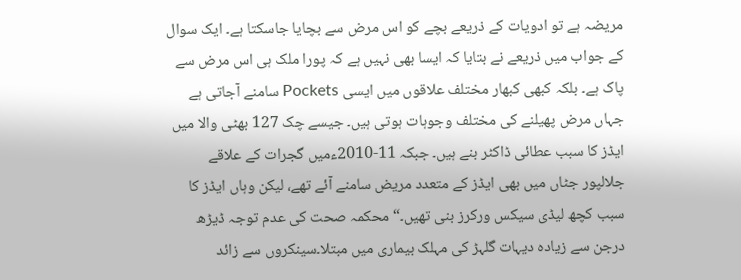مریضہ ہے تو ادویات کے ذریعے بچے کو اس مرض سے بچایا جاسکتا ہے۔ ایک سوال کے جواب میں ذریعے نے بتایا کہ ایسا بھی نہیں ہے کہ پورا ملک ہی اس مرض سے پاک ہے۔ بلکہ کبھی کبھار مختلف علاقوں میں ایسی Pockets سامنے آجاتی ہے جہاں مرض پھیلنے کی مختلف وجوہات ہوتی ہیں۔ جیسے چک 127 بھٹی والا میں ایڈز کا سبب عطائی ڈاکٹر بنے ہیں۔ جبکہ 11-2010ءمیں گجرات کے علاقے جلالپور جٹاں میں بھی ایڈز کے متعدد مریض سامنے آئے تھے، لیکن وہاں ایڈز کا سبب کچھ لیڈی سیکس ورکرز بنی تھیں۔“ محکمہ صحت کی عدم توجہ ڈیڑھ درجن سے زیادہ دیہات گلہڑ کی مہلک بیماری میں مبتلا۔سینکروں سے زائد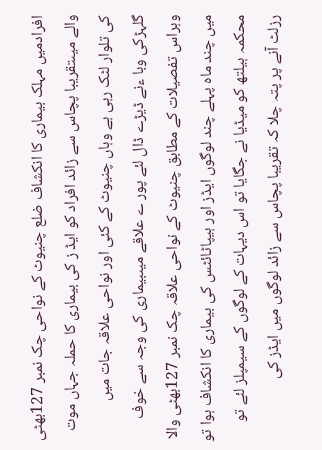افرادمیں مہلک بیماری کا انکشاف ضلع چنیوٹ کے نواحی چک نمبر 127بھٹی والے میںتقریبا پچاس سے زائد افراد کو ایڈ ز کی بیماری کا حملہ جہاں موت کی تلوار لٹک رہی ہے وہاں چنیوٹ کے کئی اور نواحی علاقہ جات میں گلہڑکی وبا ءنے ڈیڑے ڈال لئے پور ے علاقے میںبیماری کی وجہ سے خوف وہراس تفصیلات کے مطابق چنیوٹ کے نواحی علاقہ چک نمبر 127بھٹی والا میں چند ماہ پہلے چند لوگوں ایڈز اور ہیپاٹائٹس کی بیماری کا انکشاف ہوا تو محکمہ ہیلتھ کو میڈیا نے جگایا تو اس دیہات کے لوگوں کے سیمپلز لئے تو رزلٹ آنے پر پتہ چلا کہ تقریبا پچاس سے زائد لوگوں میں ایڈز کی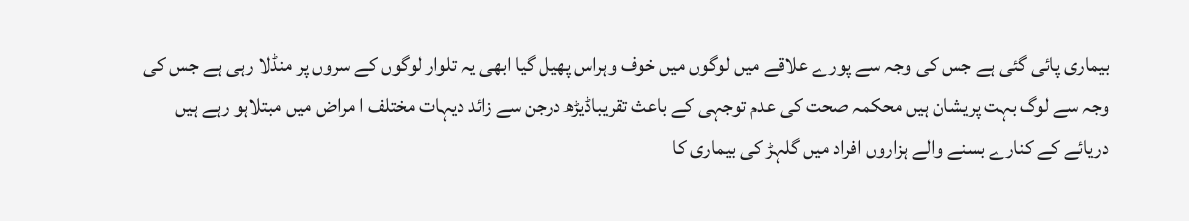بیماری پائی گئی ہے جس کی وجہ سے پورے علاقے میں لوگوں میں خوف وہراس پھیل گیا ابھی یہ تلوار لوگوں کے سروں پر منڈلا رہی ہے جس کی وجہ سے لوگ بہت پریشان ہیں محکمہ صحت کی عدم توجہی کے باعث تقریباڈیڑھ درجن سے زائد دیہات مختلف ا مراض میں مبتلاہو رہے ہیں دریائے کے کنارے بسنے والے ہزاروں افراد میں گلہڑ کی بیماری کا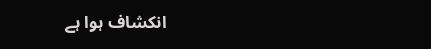انکشاف ہوا ہے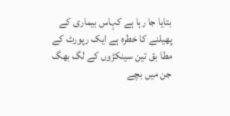بتایا جا رہا ہے کہاس بیماری کے پھیلنے کا خطرہ ہے ایک رپورٹ کے مطا بق تین سینکڑوں کے لگ بھگ جن میں بچے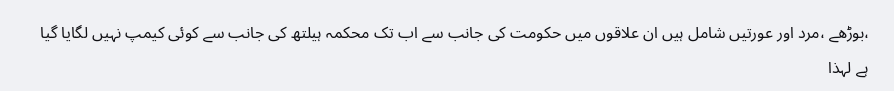،بوڑھے ،مرد اور عورتیں شامل ہیں ان علاقوں میں حکومت کی جانب سے اب تک محکمہ ہیلتھ کی جانب سے کوئی کیمپ نہیں لگایا گیا ہے لہذا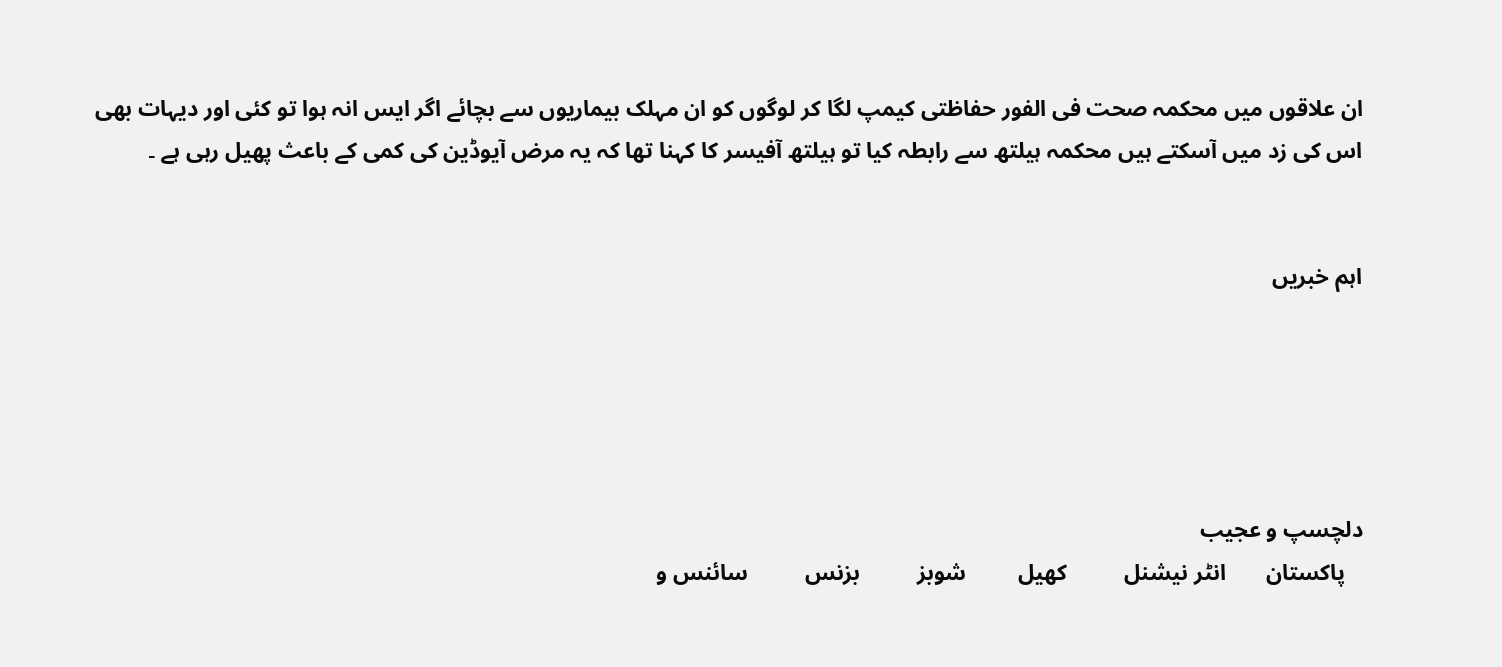ان علاقوں میں محکمہ صحت فی الفور حفاظتی کیمپ لگا کر لوگوں کو ان مہلک بیماریوں سے بچائے اگر ایس انہ ہوا تو کئی اور دیہات بھی اس کی زد میں آسکتے ہیں محکمہ ہیلتھ سے رابطہ کیا تو ہیلتھ آفیسر کا کہنا تھا کہ یہ مرض آیوڈین کی کمی کے باعث پھیل رہی ہے ۔


اہم خبریں





دلچسپ و عجیب
   پاکستان       انٹر نیشنل          کھیل         شوبز          بزنس          سائنس و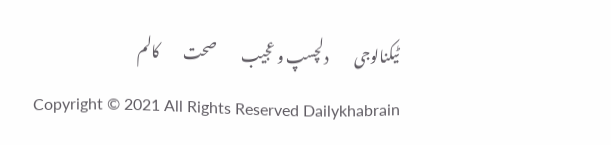ٹیکنالوجی         دلچسپ و عجیب         صحت        کالم
Copyright © 2021 All Rights Reserved Dailykhabrain